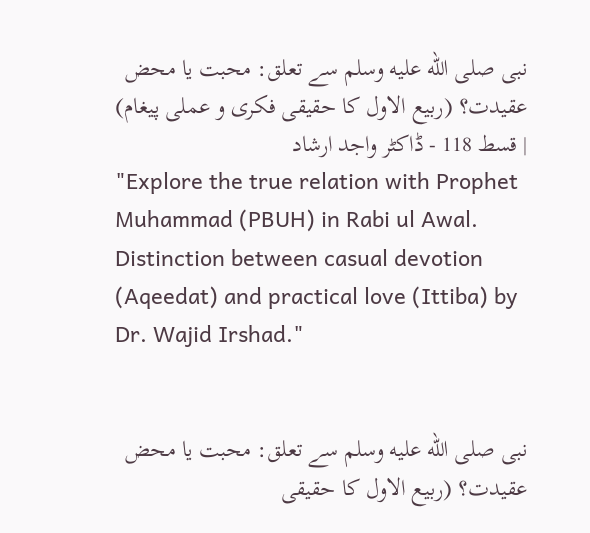نبی صلى الله عليه وسلم سے تعلق: محبت یا محض عقیدت؟ (ربیع الاول کا حقیقی فکری و عملی پیغام) | قسط 118 - ڈاکٹر واجد ارشاد
"Explore the true relation with Prophet Muhammad (PBUH) in Rabi ul Awal. Distinction between casual devotion (Aqeedat) and practical love (Ittiba) by Dr. Wajid Irshad."


نبی صلى الله عليه وسلم سے تعلق: محبت یا محض عقیدت؟ (ربیع الاول کا حقیقی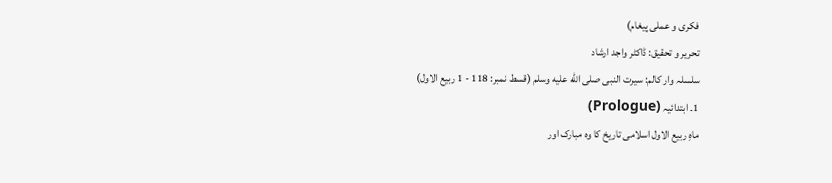فکری و عملی پیغام)
تحریر و تحقیق: ڈاکٹر واجد ارشاد
سلسلہ وار کالم: سیرت النبی صلى الله عليه وسلم (قسط نمبر: 118 - 1 ربیع الاول)
1۔ ابتدائیہ (Prologue)
ماہِ ربیع الاول اسلامی تاریخ کا وہ مبارک اور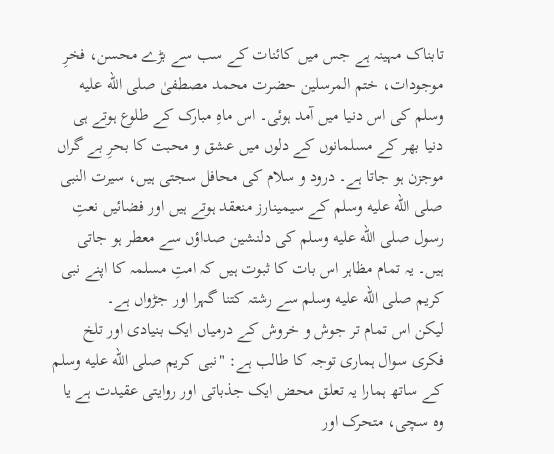تابناک مہینہ ہے جس میں کائنات کے سب سے بڑے محسن، فخرِ موجودات، ختم المرسلین حضرت محمد مصطفیٰ صلى الله عليه وسلم کی اس دنیا میں آمد ہوئی۔ اس ماہِ مبارک کے طلوع ہوتے ہی دنیا بھر کے مسلمانوں کے دلوں میں عشق و محبت کا بحرِ بے گراں موجزن ہو جاتا ہے۔ درود و سلام کی محافل سجتی ہیں، سیرت النبی صلى الله عليه وسلم کے سیمینارز منعقد ہوتے ہیں اور فضائیں نعتِ رسول صلى الله عليه وسلم کی دلنشین صداؤں سے معطر ہو جاتی ہیں۔ یہ تمام مظاہر اس بات کا ثبوت ہیں کہ امتِ مسلمہ کا اپنے نبی کریم صلى الله عليه وسلم سے رشتہ کتنا گہرا اور جڑواں ہے۔
لیکن اس تمام تر جوش و خروش کے درمیاں ایک بنیادی اور تلخ فکری سوال ہماری توجہ کا طالب ہے: "نبی کریم صلى الله عليه وسلم کے ساتھ ہمارا یہ تعلق محض ایک جذباتی اور روایتی عقیدت ہے یا وہ سچی، متحرک اور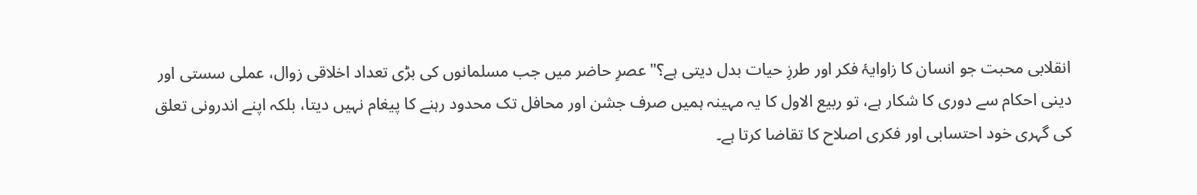انقلابی محبت جو انسان کا زاوایۂ فکر اور طرزِ حیات بدل دیتی ہے؟" عصرِ حاضر میں جب مسلمانوں کی بڑی تعداد اخلاقی زوال، عملی سستی اور دینی احکام سے دوری کا شکار ہے، تو ربیع الاول کا یہ مہینہ ہمیں صرف جشن اور محافل تک محدود رہنے کا پیغام نہیں دیتا، بلکہ اپنے اندرونی تعلق کی گہری خود احتسابی اور فکری اصلاح کا تقاضا کرتا ہے۔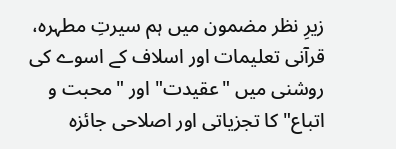زیرِ نظر مضمون میں ہم سیرتِ مطہرہ، قرآنی تعلیمات اور اسلاف کے اسوے کی روشنی میں "عقیدت" اور "محبت و اتباع" کا تجزیاتی اور اصلاحی جائزہ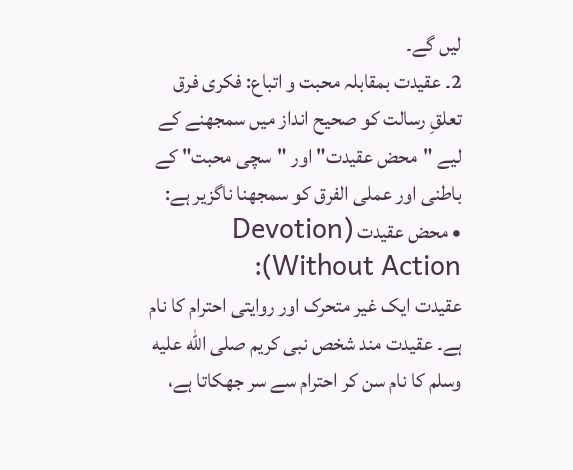لیں گے۔
2۔ عقیدت بمقابلہ محبت و اتباع: فکری فرق
تعلقِ رسالت کو صحیح انداز میں سمجھنے کے لیے "محض عقیدت" اور "سچی محبت" کے باطنی اور عملی الفرق کو سمجھنا ناگزیر ہے:
• محض عقیدت (Devotion Without Action):
عقیدت ایک غیر متحرک اور روایتی احترام کا نام ہے۔ عقیدت مند شخص نبی کریم صلى الله عليه وسلم کا نام سن کر احترام سے سر جھکاتا ہے،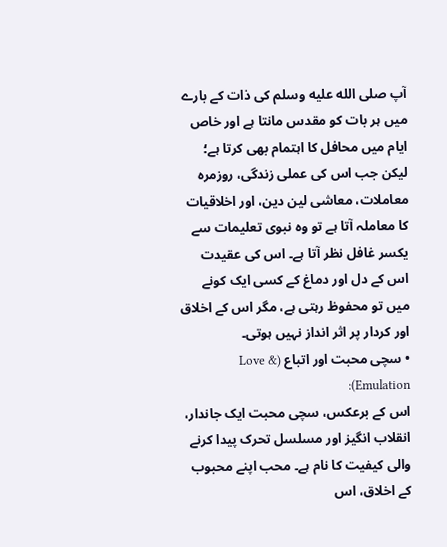آپ صلى الله عليه وسلم کی ذات کے بارے میں ہر بات کو مقدس مانتا ہے اور خاص ایام میں محافل کا اہتمام بھی کرتا ہے؛ لیکن جب اس کی عملی زندگی، روزمرہ معاملات، معاشی لین دین، اور اخلاقیات کا معاملہ آتا ہے تو وہ نبوی تعلیمات سے یکسر غافل نظر آتا ہے۔ اس کی عقیدت اس کے دل اور دماغ کے کسی ایک کونے میں تو محفوظ رہتی ہے، مگر اس کے اخلاق اور کردار پر اثر انداز نہیں ہوتی۔
• سچی محبت اور اتباع (Love & Emulation):
اس کے برعکس، سچی محبت ایک جاندار، انقلاب انگیز اور مسلسل تحرک پیدا کرنے والی کیفیت کا نام ہے۔ محب اپنے محبوب کے اخلاق، اس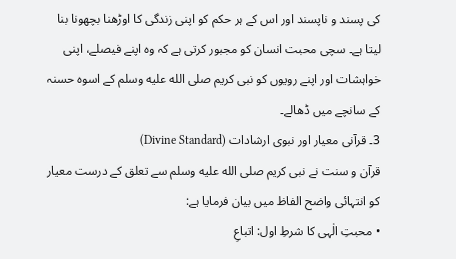کی پسند و ناپسند اور اس کے ہر حکم کو اپنی زندگی کا اوڑھنا بچھونا بنا لیتا ہے۔ سچی محبت انسان کو مجبور کرتی ہے کہ وہ اپنے فیصلے، اپنی خواہشات اور اپنے رویوں کو نبی کریم صلى الله عليه وسلم کے اسوہ حسنہ کے سانچے میں ڈھالے۔
3۔ قرآنی معیار اور نبوی ارشادات (Divine Standard)
قرآن و سنت نے نبی کریم صلى الله عليه وسلم سے تعلق کے درست معیار کو انتہائی واضح الفاظ میں بیان فرمایا ہے:
• محبتِ الٰہی کا شرطِ اول: اتباعِ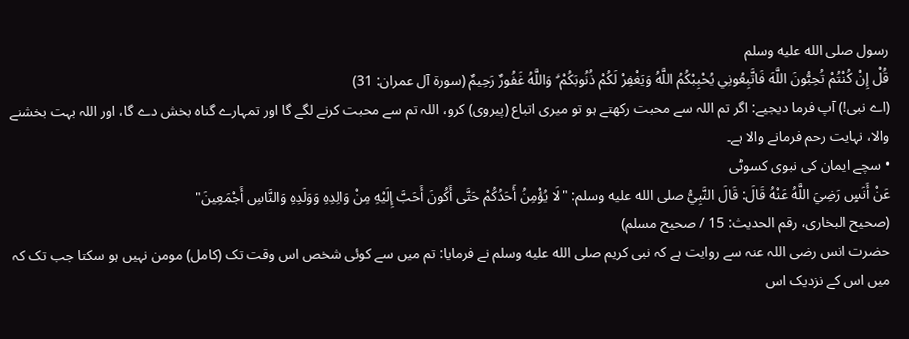رسول صلى الله عليه وسلم
قُلْ إِنْ كُنْتُمْ تُحِبُّونَ اللَّهَ فَاتَّبِعُونِي يُحْبِبْكُمُ اللَّهُ وَيَغْفِرْ لَكُمْ ذُنُوبَكُمْ ۗ وَاللَّهُ غَفُورٌ رَحِيمٌ (سورۃ آل عمران: 31)
(اے نبی!) آپ فرما دیجیے: اگر تم اللہ سے محبت رکھتے ہو تو میری اتباع (پیروی) کرو، اللہ تم سے محبت کرنے لگے گا اور تمہارے گناہ بخش دے گا، اور اللہ بہت بخشنے والا، نہایت رحم فرمانے والا ہے۔
• سچے ایمان کی نبوی کسوٹی
عَنْ أَنَسٍ رَضِيَ اللَّهُ عَنْهُ قَالَ: قَالَ النَّبِيُّ صلى الله عليه وسلم: "لَا يُؤْمِنُ أَحَدُكُمْ حَتَّى أَكُونَ أَحَبَّ إِلَيْهِ مِنْ وَالِدِهِ وَوَلَدِهِ وَالنَّاسِ أَجْمَعِينَ"
(صحیح البخاری، رقم الحدیث: 15 / صحیح مسلم)
حضرت انس رضی اللہ عنہ سے روایت ہے کہ نبی کریم صلى الله عليه وسلم نے فرمایا: تم میں سے کوئی شخص اس وقت تک (کامل) مومن نہیں ہو سکتا جب تک کہ میں اس کے نزدیک اس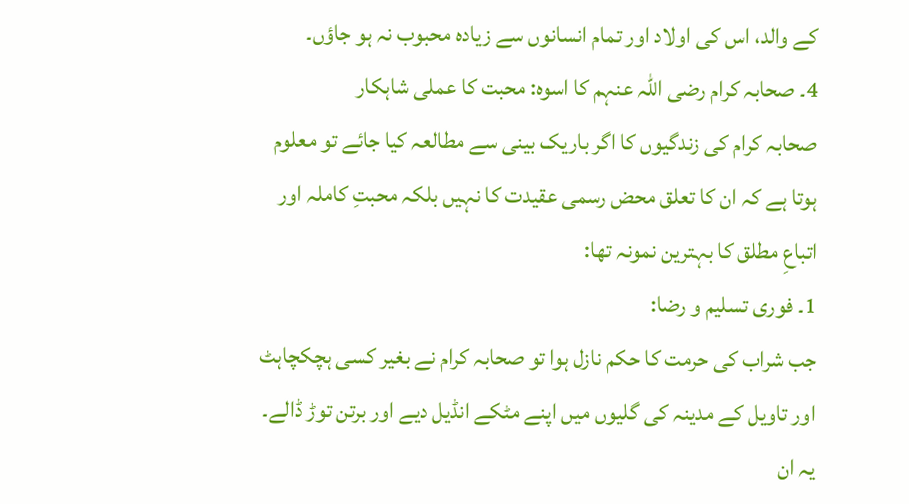کے والد، اس کی اولاد اور تمام انسانوں سے زیادہ محبوب نہ ہو جاؤں۔
4۔ صحابہ کرام رضی اللہ عنہم کا اسوہ: محبت کا عملی شاہکار
صحابہ کرام کی زندگیوں کا اگر باریک بینی سے مطالعہ کیا جائے تو معلوم ہوتا ہے کہ ان کا تعلق محض رسمی عقیدت کا نہیں بلکہ محبتِ کاملہ اور اتباعِ مطلق کا بہترین نمونہ تھا:
1۔ فوری تسلیم و رضا:
جب شراب کی حرمت کا حکم نازل ہوا تو صحابہ کرام نے بغیر کسی ہچکچاہٹ اور تاویل کے مدینہ کی گلیوں میں اپنے مٹکے انڈیل دیے اور برتن توڑ ڈالے۔ یہ ان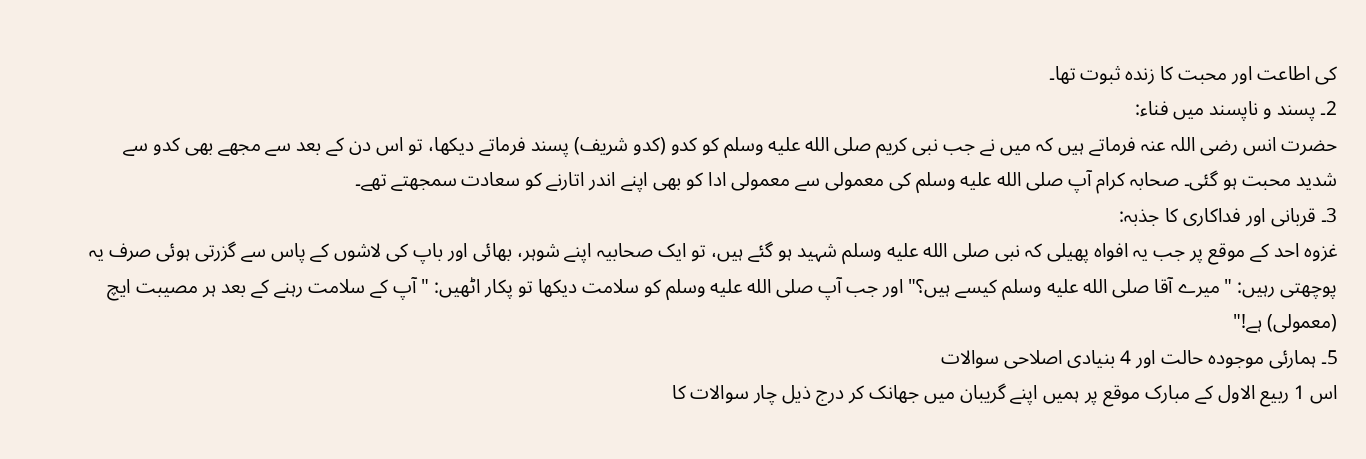کی اطاعت اور محبت کا زندہ ثبوت تھا۔
2۔ پسند و ناپسند میں فناء:
حضرت انس رضی اللہ عنہ فرماتے ہیں کہ میں نے جب نبی کریم صلى الله عليه وسلم کو کدو (کدو شریف) پسند فرماتے دیکھا، تو اس دن کے بعد سے مجھے بھی کدو سے شدید محبت ہو گئی۔ صحابہ کرام آپ صلى الله عليه وسلم کی معمولی سے معمولی ادا کو بھی اپنے اندر اتارنے کو سعادت سمجھتے تھے۔
3۔ قربانی اور فداکاری کا جذبہ:
غزوہ احد کے موقع پر جب یہ افواہ پھیلی کہ نبی صلى الله عليه وسلم شہید ہو گئے ہیں، تو ایک صحابیہ اپنے شوہر، بھائی اور باپ کی لاشوں کے پاس سے گزرتی ہوئی صرف یہ پوچھتی رہیں: "میرے آقا صلى الله عليه وسلم کیسے ہیں؟" اور جب آپ صلى الله عليه وسلم کو سلامت دیکھا تو پکار اٹھیں: "آپ کے سلامت رہنے کے بعد ہر مصیبت ایچ (معمولی) ہے!"
5۔ ہمارئی موجودہ حالت اور 4 بنیادی اصلاحی سوالات
اس 1 ربیع الاول کے مبارک موقع پر ہمیں اپنے گریبان میں جھانک کر درج ذیل چار سوالات کا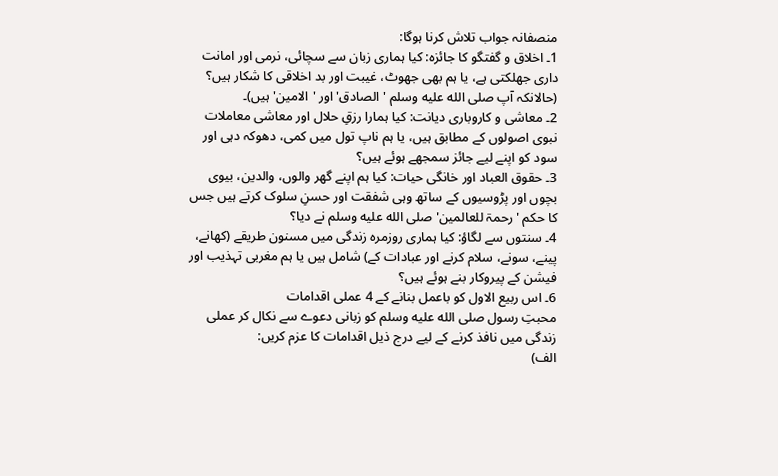منصفانہ جواب تلاش کرنا ہوگا:
1۔ اخلاق و گفتگو کا جائزہ: کیا ہماری زبان سے سچائی، نرمی اور امانت داری جھلکتی ہے، یا ہم بھی جھوٹ، غیبت اور بد اخلاقی کا شکار ہیں؟ (حالانکہ آپ صلى الله عليه وسلم 'الصادق' اور 'الامین' ہیں)۔
2۔ معاشی و کاروباری دیانت: کیا ہمارا رزقِ حلال اور معاشی معاملات نبوی اصولوں کے مطابق ہیں، یا ہم ناپ تول میں کمی، دھوکہ دہی اور سود کو اپنے لیے جائز سمجھے ہوئے ہیں؟
3۔ حقوق العباد اور خانگی حیات: کیا ہم اپنے گھر والوں، والدین، بیوی بچوں اور پڑوسیوں کے ساتھ وہی شفقت اور حسنِ سلوک کرتے ہیں جس کا حکم 'رحمۃ للعالمین' صلى الله عليه وسلم نے دیا؟
4۔ سنتوں سے لگاؤ: کیا ہماری روزمرہ زندگی میں مسنون طریقے (کھانے، پینے، سونے، سلام کرنے اور عبادات کے) شامل ہیں یا ہم مغربی تہذیب اور فیشن کے پیروکار بنے ہوئے ہیں؟
6۔ اس ربیع الاول کو باعمل بنانے کے 4 عملی اقدامات
محبتِ رسول صلى الله عليه وسلم کو زبانی دعوے سے نکال کر عملی زندگی میں نافذ کرنے کے لیے درج ذیل اقدامات کا عزم کریں:
الف)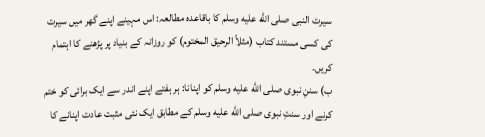سیرت النبی صلى الله عليه وسلم کا باقاعدہ مطالعہ: اس مہینے اپنے گھر میں سیرت کی کسی مستند کتاب (مثلاً الرحیق المختوم) کو روزانہ کے بنیاد پر پڑھنے کا اہتمام کریں۔
ب) سننِ نبوی صلى الله عليه وسلم کو اپنانا: ہر ہفتے اپنے اندر سے ایک برائی کو ختم کرنے اور سنتِ نبوی صلى الله عليه وسلم کے مطابق ایک نئی مثبت عادت اپنانے کا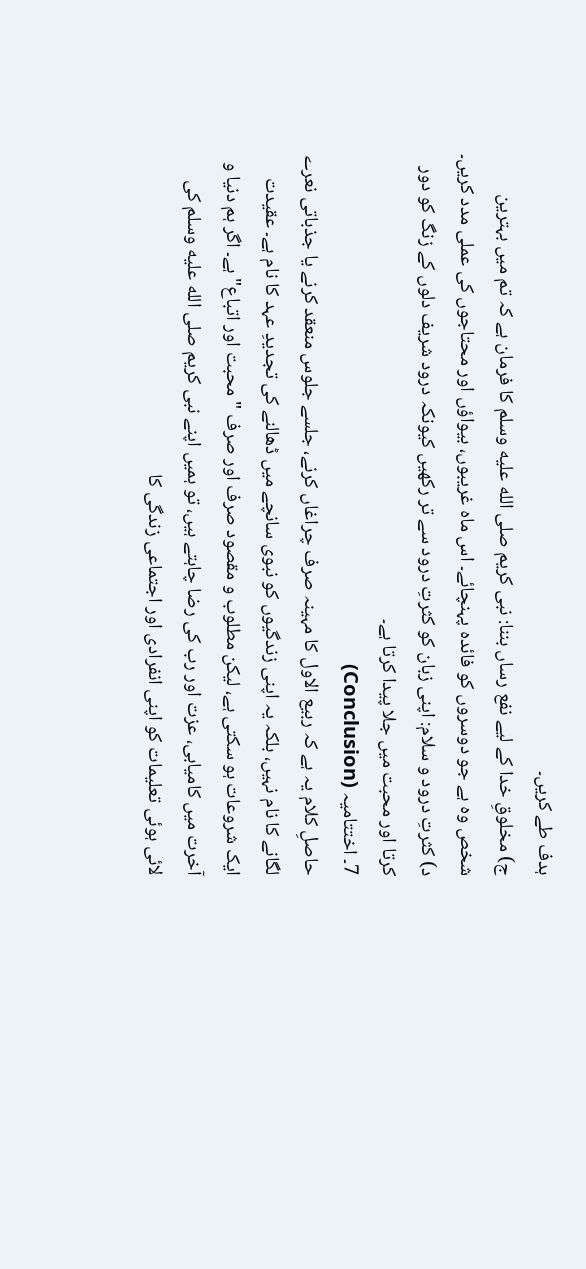ہدف طے کریں۔
ج) مخلوقِ خدا کے لیے نفع رساں بننا: نبی کریم صلى الله عليه وسلم کا فرمان ہے کہ تم میں بہترین شخص وہ ہے جو دوسروں کو فائدہ پہنچائے۔ اس ماہ غریبوں، بیواؤں اور محتاجوں کی عملی مدد کریں۔
د) کثرتِ درود و سلام: اپنی زبان کو کثرتِ درود سے تر رکھیں کیونکہ درود شریف دلوں کے زنگ کو دور کرتا اور محبت میں جلا پیدا کرتا ہے۔
7۔ اختتامیہ (Conclusion)
حاصلِ کلام یہ ہے کہ ربیع الاول کا مہینہ صرف چراغاں کرنے، جلسے جلوس منعقد کرنے یا جذباتی نعرے لگانے کا نام نہیں، بلکہ یہ اپنی زندگیوں کو نبوی سانچے میں ڈھالنے کی تجدیدِ عہد کا نام ہے۔ عقیدت ایک شروعات ہو سکتی ہے، لیکن مطلوب و مقصود صرف اور صرف "محبت اور اتباع" ہے۔ اگر ہم دنیا و آخرت میں کامیابی، عزت اور رب کی رضا چاہتے ہیں، تو ہمیں اپنے نبی کریم صلى الله عليه وسلم کی لائی ہوئی تعلیمات کو اپنی انفرادی اور اجتماعی زندگی کا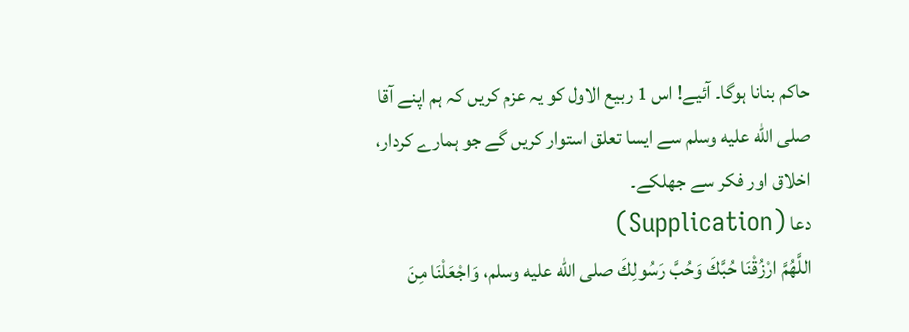حاکم بنانا ہوگا۔ آئیے! اس 1 ربیع الاول کو یہ عزم کریں کہ ہم اپنے آقا صلى الله عليه وسلم سے ایسا تعلق استوار کریں گے جو ہمارے کردار، اخلاق اور فکر سے جھلکے۔
دعا (Supplication)
اللَّهُمَّ ارْزُقْنَا حُبَّكَ وَحُبَّ رَسُولِكَ صلى الله عليه وسلم، وَاجْعَلْنَا مِنَ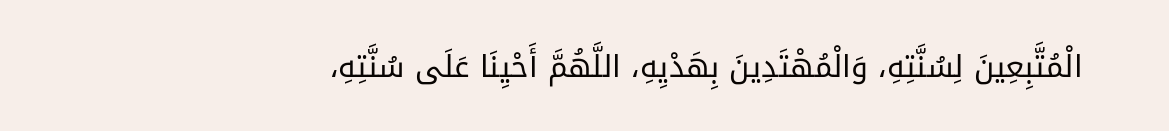الْمُتَّبِعِينَ لِسُنَّتِهِ، وَالْمُهْتَدِينَ بِهَدْيِهِ، اللَّهُمَّ أَحْيِنَا عَلَى سُنَّتِهِ،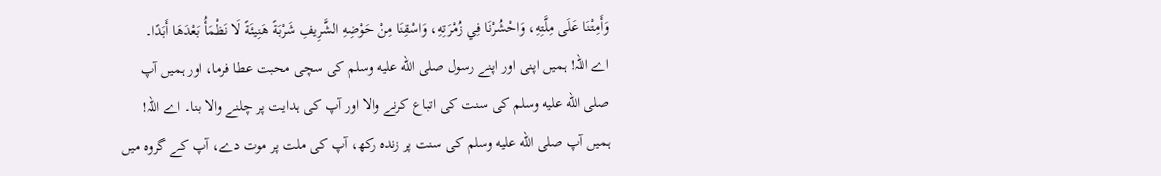وَأَمِتْنَا عَلَى مِلَّتِهِ، وَاحْشُرْنَا فِي زُمْرَتِهِ، وَاسْقِنَا مِنْ حَوْضِهِ الشَّرِيفِ شَرْبَةً هَنِيئَةً لَا نَظْمَأُ بَعْدَهَا أَبَدًا۔
اے اللہ! ہمیں اپنی اور اپنے رسول صلى الله عليه وسلم کی سچی محبت عطا فرما، اور ہمیں آپ صلى الله عليه وسلم کی سنت کی اتباع کرنے والا اور آپ کی ہدایت پر چلنے والا بنا۔ اے اللہ! ہمیں آپ صلى الله عليه وسلم کی سنت پر زندہ رکھ، آپ کی ملت پر موت دے، آپ کے گروہ میں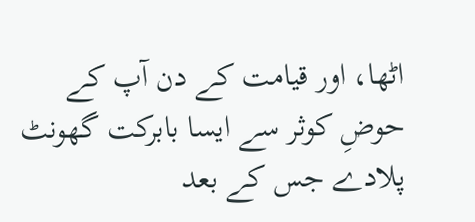اٹھا، اور قیامت کے دن آپ کے حوضِ کوثر سے ایسا بابرکت گھونٹ پلادے جس کے بعد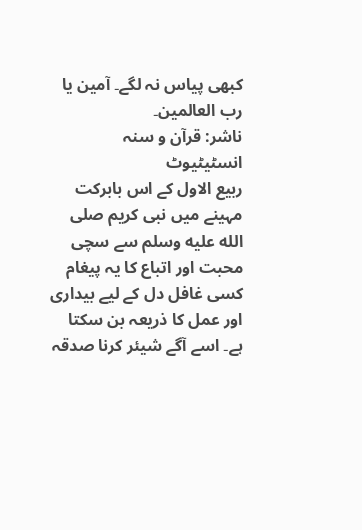کبھی پیاس نہ لگے۔ آمین یا رب العالمین۔
ناشر: قرآن و سنہ انسٹیٹیوٹ
ربیع الاول کے اس بابرکت مہینے میں نبی کریم صلى الله عليه وسلم سے سچی محبت اور اتباع کا یہ پیغام کسی غافل دل کے لیے بیداری اور عمل کا ذریعہ بن سکتا ہے۔ اسے آگے شیئر کرنا صدقہ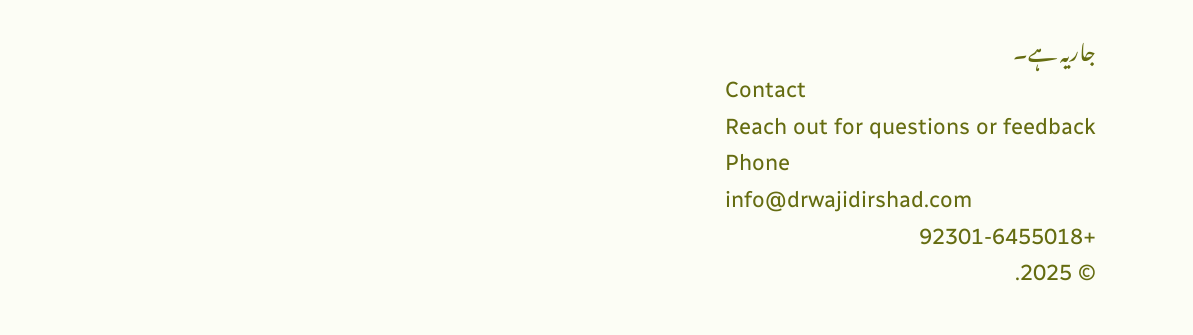جاریہ ہے۔
Contact
Reach out for questions or feedback
Phone
info@drwajidirshad.com
+92301-6455018
© 2025.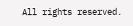All rights reserved.